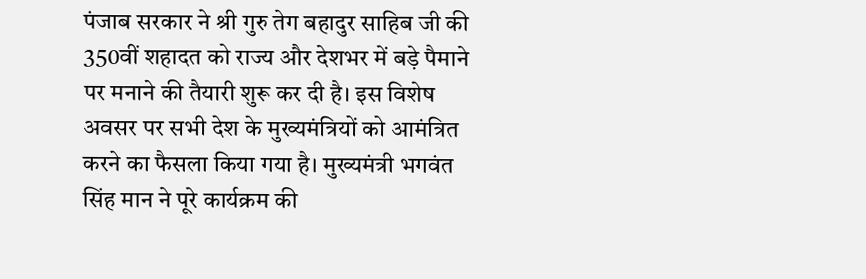पंजाब सरकार ने श्री गुरु तेग बहादुर साहिब जी की 350वीं शहादत को राज्य और देशभर में बड़े पैमाने पर मनाने की तैयारी शुरू कर दी है। इस विशेष अवसर पर सभी देश के मुख्यमंत्रियों को आमंत्रित करने का फैसला किया गया है। मुख्यमंत्री भगवंत सिंह मान ने पूरे कार्यक्रम की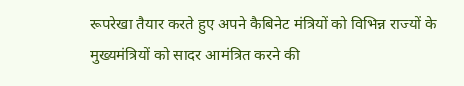रूपरेखा तैयार करते हुए अपने कैबिनेट मंत्रियों को विभिन्न राज्यों के मुख्यमंत्रियों को सादर आमंत्रित करने की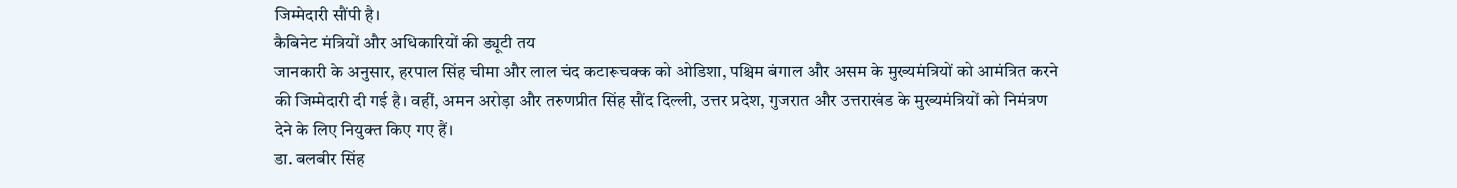जिम्मेदारी सौंपी है।
कैबिनेट मंत्रियों और अधिकारियों की ड्यूटी तय
जानकारी के अनुसार, हरपाल सिंह चीमा और लाल चंद कटारूचक्क को ओडिशा, पश्चिम बंगाल और असम के मुख्यमंत्रियों को आमंत्रित करने की जिम्मेदारी दी गई है। वहीं, अमन अरोड़ा और तरुणप्रीत सिंह सौंद दिल्ली, उत्तर प्रदेश, गुजरात और उत्तराखंड के मुख्यमंत्रियों को निमंत्रण देने के लिए नियुक्त किए गए हैं।
डा. बलबीर सिंह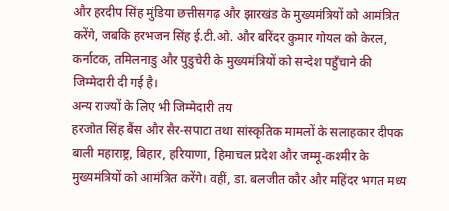और हरदीप सिंह मुंडिया छत्तीसगढ़ और झारखंड के मुख्यमंत्रियों को आमंत्रित करेंगे, जबकि हरभजन सिंह ई.टी.ओ. और बरिंदर कुमार गोयल को केरल, कर्नाटक, तमिलनाडु और पुडुचेरी के मुख्यमंत्रियों को सन्देश पहुँचाने की जिम्मेदारी दी गई है।
अन्य राज्यों के लिए भी जिम्मेदारी तय
हरजोत सिंह बैंस और सैर-सपाटा तथा सांस्कृतिक मामलों के सलाहकार दीपक बाली महाराष्ट्र, बिहार, हरियाणा, हिमाचल प्रदेश और जम्मू-कश्मीर के मुख्यमंत्रियों को आमंत्रित करेंगे। वहीं, डा. बलजीत कौर और महिंदर भगत मध्य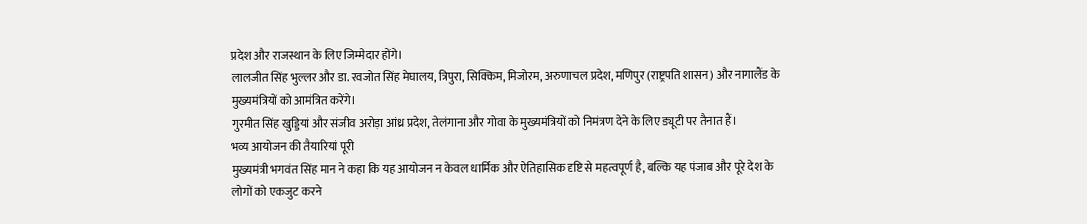प्रदेश और राजस्थान के लिए जिम्मेदार होंगे।
लालजीत सिंह भुल्लर और डा. रवजोत सिंह मेघालय, त्रिपुरा, सिक्किम, मिजोरम, अरुणाचल प्रदेश, मणिपुर (राष्ट्रपति शासन) और नागालैंड के मुख्यमंत्रियों को आमंत्रित करेंगे।
गुरमीत सिंह खुड्डियां और संजीव अरोड़ा आंध्र प्रदेश, तेलंगाना और गोवा के मुख्यमंत्रियों को निमंत्रण देने के लिए ड्यूटी पर तैनात हैं।
भव्य आयोजन की तैयारियां पूरी
मुख्यमंत्री भगवंत सिंह मान ने कहा कि यह आयोजन न केवल धार्मिक और ऐतिहासिक दृष्टि से महत्वपूर्ण है, बल्कि यह पंजाब और पूरे देश के लोगों को एकजुट करने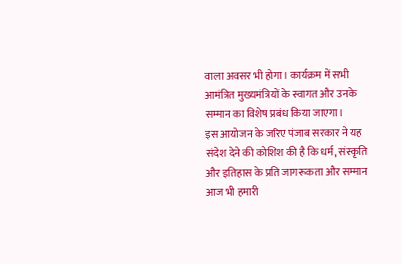वाला अवसर भी होगा। कार्यक्रम में सभी आमंत्रित मुख्यमंत्रियों के स्वागत और उनके सम्मान का विशेष प्रबंध किया जाएगा।
इस आयोजन के जरिए पंजाब सरकार ने यह संदेश देने की कोशिश की है कि धर्म, संस्कृति और इतिहास के प्रति जागरूकता और सम्मान आज भी हमारी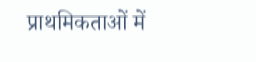प्राथमिकताओं में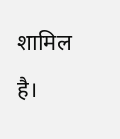शामिल है।